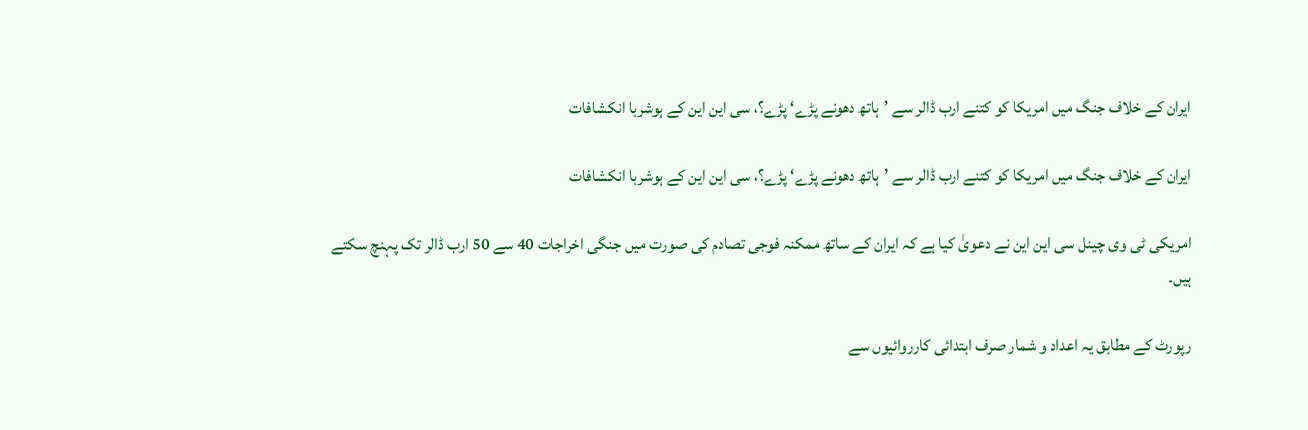ایران کے خلاف جنگ میں امریکا کو کتنے ارب ڈالر سے ’ہاتھ دھونے پڑے‘ پڑے؟، سی این این کے ہوشربا انکشافات

ایران کے خلاف جنگ میں امریکا کو کتنے ارب ڈالر سے ’ہاتھ دھونے پڑے‘ پڑے؟، سی این این کے ہوشربا انکشافات

امریکی ٹی وی چینل سی این این نے دعویٰ کیا ہے کہ ایران کے ساتھ ممکنہ فوجی تصادم کی صورت میں جنگی اخراجات 40 سے 50 ارب ڈالر تک پہنچ سکتے ہیں۔

رپورٹ کے مطابق یہ اعداد و شمار صرف ابتدائی کارروائیوں سے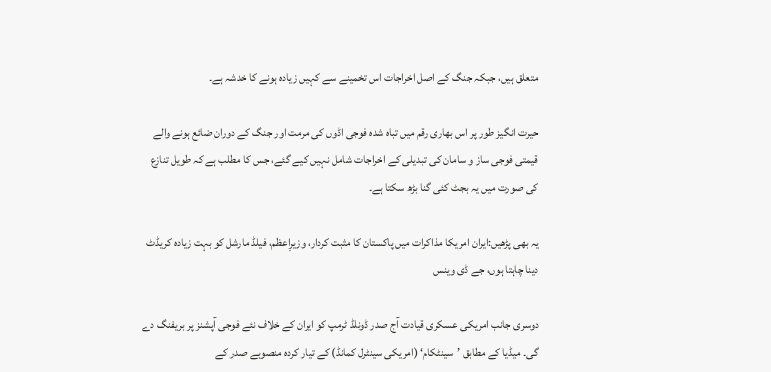متعلق ہیں، جبکہ جنگ کے اصل اخراجات اس تخمینے سے کہیں زیادہ ہونے کا خدشہ ہے۔

حیرت انگیز طور پر اس بھاری رقم میں تباہ شدہ فوجی اڈوں کی مرمت اور جنگ کے دوران ضائع ہونے والے قیمتی فوجی ساز و سامان کی تبدیلی کے اخراجات شامل نہیں کیے گئے، جس کا مطلب ہے کہ طویل تنازع کی صورت میں یہ بجٹ کئی گنا بڑھ سکتا ہے۔

یہ بھی پڑھیں:ایران امریکا مذاکرات میں پاکستان کا مثبت کردار، وزیرِاعظم، فیلڈ مارشل کو بہت زیادہ کریڈٹ دینا چاہتا ہوں، جے ڈی وینس

دوسری جانب امریکی عسکری قیادت آج صدر ڈونلڈ ٹرمپ کو ایران کے خلاف نئے فوجی آپشنز پر بریفنگ دے گی۔ میڈیا کے مطابق ’سینٹکام‘ (امریکی سینٹرل کمانڈ) کے تیار کردہ منصوبے صدر کے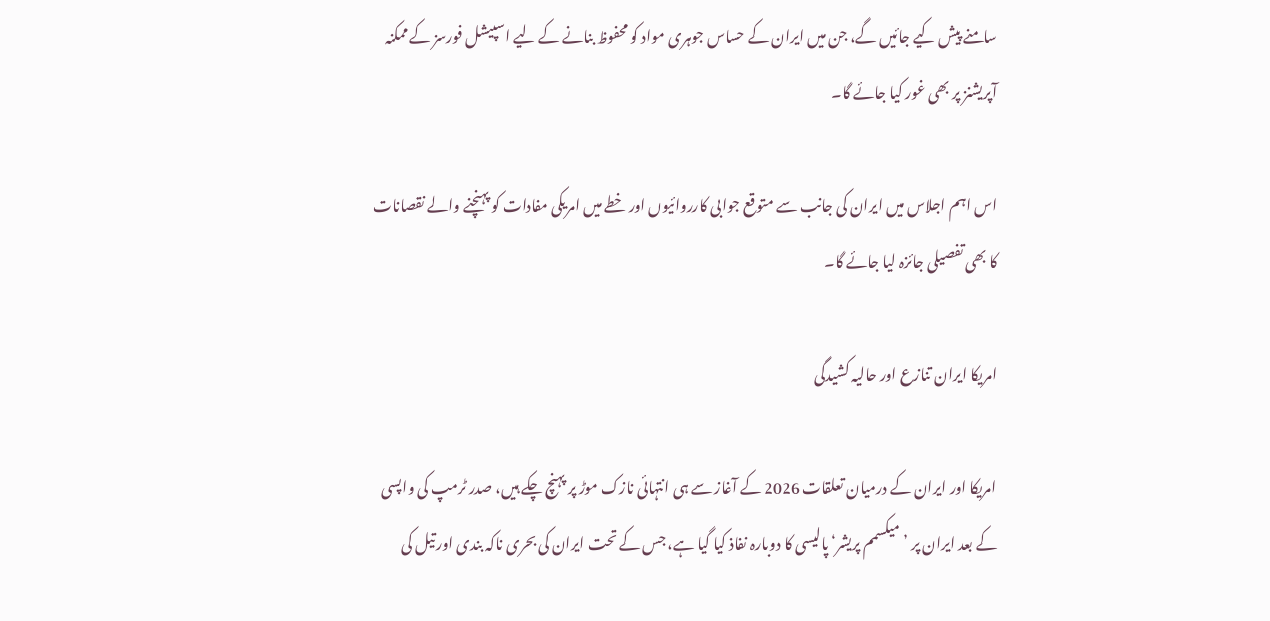سامنے پیش کیے جائیں گے، جن میں ایران کے حساس جوہری مواد کو محفوظ بنانے کے لیے اسپیشل فورسز کے ممکنہ آپریشنز پر بھی غور کیا جائے گا۔

اس اہم اجلاس میں ایران کی جانب سے متوقع جوابی کارروائیوں اور خطے میں امریکی مفادات کو پہنچنے والے نقصانات کا بھی تفصیلی جائزہ لیا جائے گا۔

امریکا ایران تنازع اور حالیہ کشیدگی

امریکا اور ایران کے درمیان تعلقات 2026 کے آغاز سے ہی انتہائی نازک موڑ پر پہنچ چکے ہیں، صدر ٹرمپ کی واپسی کے بعد ایران پر ’میکسمم پریشر‘ پالیسی کا دوبارہ نفاذ کیا گیا ہے، جس کے تحت ایران کی بحری ناکہ بندی اور تیل کی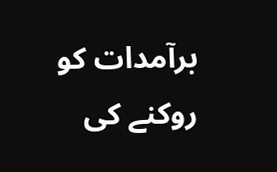برآمدات کو روکنے کی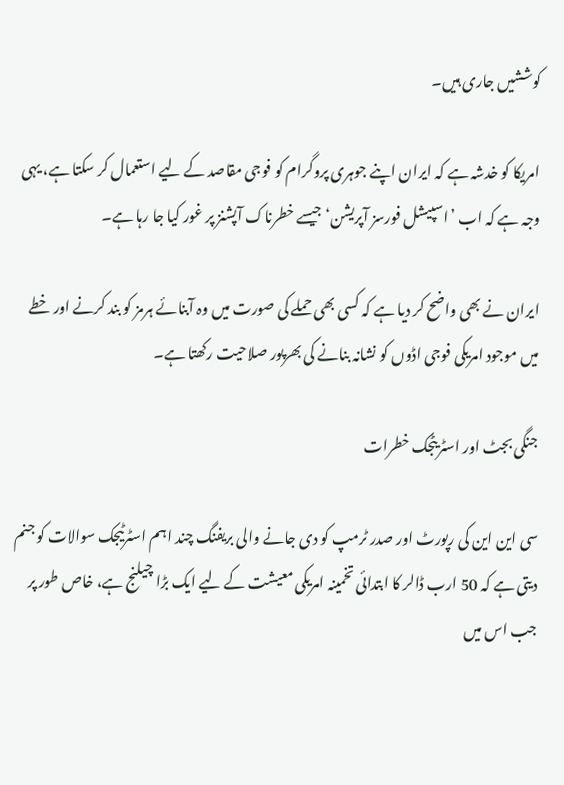کوششیں جاری ہیں۔

امریکا کو خدشہ ہے کہ ایران اپنے جوہری پروگرام کو فوجی مقاصد کے لیے استعمال کر سکتا ہے، یہی وجہ ہے کہ اب ’اسپیشل فورسز آپریشن‘ جیسے خطرناک آپشنز پر غور کیا جا رہا ہے۔

ایران نے بھی واضح کر دیا ہے کہ کسی بھی حملے کی صورت میں وہ آبنائے ہرمز کو بند کرنے اور خطے میں موجود امریکی فوجی اڈوں کو نشانہ بنانے کی بھرپور صلاحیت رکھتا ہے۔

جنگی بجٹ اور اسٹریٹجک خطرات

سی این این کی رپورٹ اور صدر ٹرمپ کو دی جانے والی بریفنگ چند اہم اسٹرٹیجک سوالات کو جنم دیتی ہے کہ 50 ارب ڈالر کا ابتدائی تخمینہ امریکی معیشت کے لیے ایک بڑا چیلنج ہے، خاص طور پر جب اس میں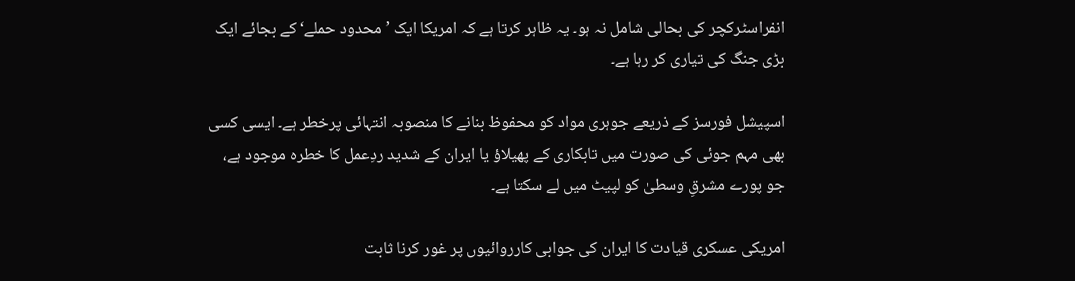انفراسٹرکچر کی بحالی شامل نہ ہو۔ یہ ظاہر کرتا ہے کہ امریکا ایک ’محدود حملے‘ کے بجائے ایک بڑی جنگ کی تیاری کر رہا ہے۔

اسپیشل فورسز کے ذریعے جوہری مواد کو محفوظ بنانے کا منصوبہ انتہائی پرخطر ہے۔ ایسی کسی بھی مہم جوئی کی صورت میں تابکاری کے پھیلاؤ یا ایران کے شدید ردِعمل کا خطرہ موجود ہے، جو پورے مشرقِ وسطیٰ کو لپیٹ میں لے سکتا ہے۔

امریکی عسکری قیادت کا ایران کی جوابی کارروائیوں پر غور کرنا ثابت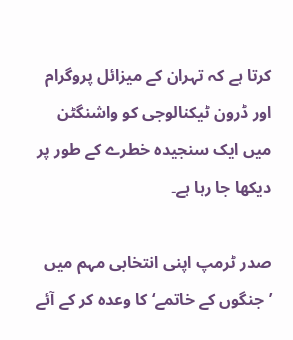کرتا ہے کہ تہران کے میزائل پروگرام اور ڈرون ٹیکنالوجی کو واشنگٹن میں ایک سنجیدہ خطرے کے طور پر دیکھا جا رہا ہے۔

صدر ٹرمپ اپنی انتخابی مہم میں ’جنگوں کے خاتمے‘ کا وعدہ کر کے آئے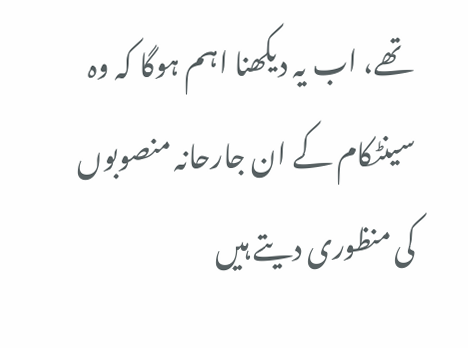تھے، اب یہ دیکھنا اہم ہوگا کہ وہ سینٹکام کے ان جارحانہ منصوبوں کی منظوری دیتے ہیں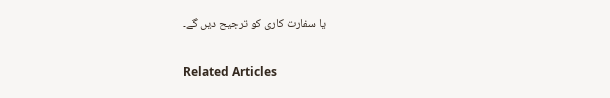یا سفارت کاری کو ترجیح دیں گے۔

Related Articles